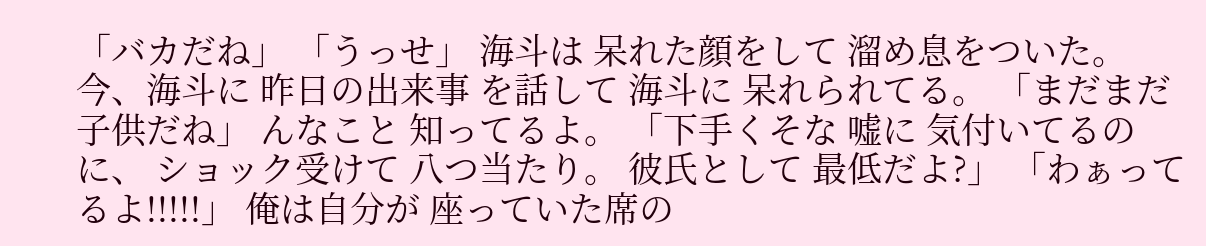「バカだね」 「うっせ」 海斗は 呆れた顔をして 溜め息をついた。 今、海斗に 昨日の出来事 を話して 海斗に 呆れられてる。 「まだまだ 子供だね」 んなこと 知ってるよ。 「下手くそな 嘘に 気付いてるのに、 ショック受けて 八つ当たり。 彼氏として 最低だよ?」 「わぁってるよ!!!!!」 俺は自分が 座っていた席の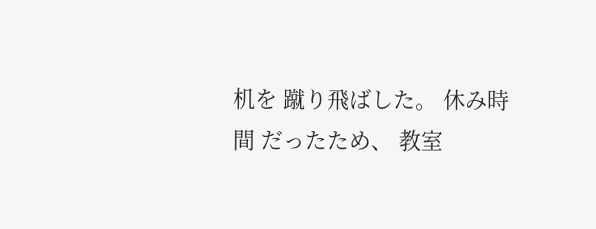机を 蹴り飛ばした。 休み時間 だったため、 教室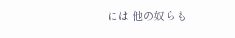には 他の奴らも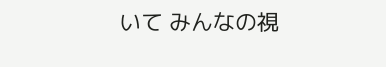いて みんなの視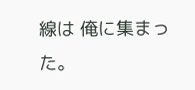線は 俺に集まった。